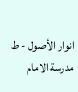انوار الأصول - ط مدرسة الامام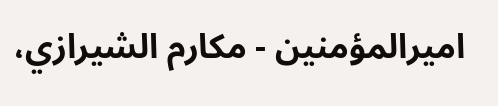اميرالمؤمنين - مكارم الشيرازي،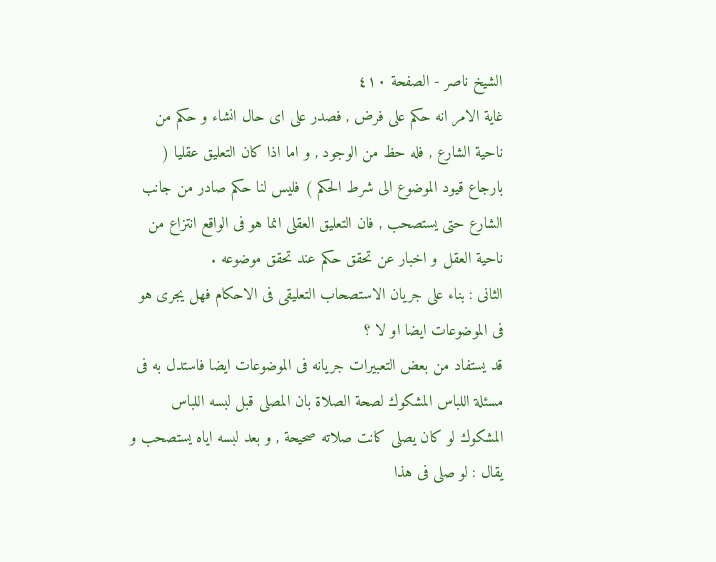الشيخ ناصر - الصفحة ٤١٠
غاية الامر انه حكم على فرض , فصدر على اى حال انشاء و حكم من ناحية الشارع , فله حظ من الوجود , و اما اذا كان التعليق عقليا ( بارجاع قيود الموضوع الى شرط الحكم ) فليس لنا حكم صادر من جانب الشارع حتى يستصحب , فان التعليق العقلى انما هو فى الواقع انتزاع من ناحية العقل و اخبار عن تحقق حكم عند تحقق موضوعه .
الثانى : بناء على جريان الاستصحاب التعليقى فى الاحكام فهل يجرى هو فى الموضوعات ايضا او لا ؟
قد يستفاد من بعض التعبيرات جريانه فى الموضوعات ايضا فاستدل به فى مسئلة اللباس المشكوك لصحة الصلاة بان المصلى قبل لبسه اللباس المشكوك لو كان يصلى كانت صلاته صحيحة , و بعد لبسه اياه يستصحب و يقال : لو صلى فى هذا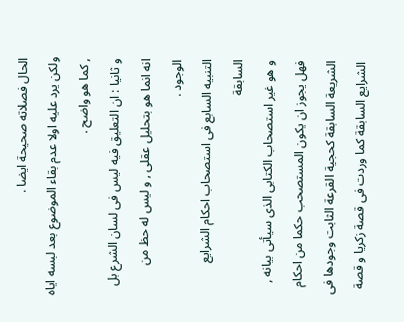الحال فصلاته صحيحة ايضا .
ولكن يرد عليه اولا عدم بقاء الموضوع بعد لبسه اياه , كما هو واضح .
و ثانيا : ان التعليق فيه ليس فى لسان الشرع بل انه انما هو بتحليل عقلى , و ليس له حظ من الوجود .
التنبيه السابع فى استصحاب احكام الشرايع السابقة
و هو غير استصحاب الكتابى الذى سيأتى بيانه , فهل يجوز ان يكون المستصحب حكما من احكام الشريعة السابقة كحجية القرعة الثابت وجودها فى الشرايع السابقة كما وردت فى قصة زكريا و قصة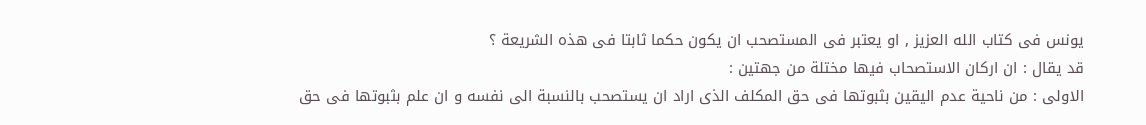يونس فى كتاب الله العزيز , او يعتبر فى المستصحب ان يكون حكما ثابتا فى هذه الشريعة ؟
قد يقال : ان اركان الاستصحاب فيها مختلة من جهتين :
الاولى : من ناحية عدم اليقين بثبوتها فى حق المكلف الذى اراد ان يستصحب بالنسبة الى نفسه و ان علم بثبوتها فى حق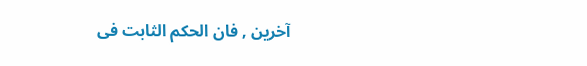آخرين , فان الحكم الثابت فى